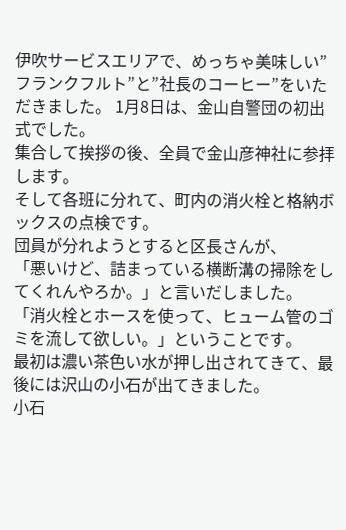伊吹サービスエリアで、めっちゃ美味しい”フランクフルト”と”社長のコーヒー”をいただきました。 1月8日は、金山自警団の初出式でした。
集合して挨拶の後、全員で金山彦神社に参拝します。
そして各班に分れて、町内の消火栓と格納ボックスの点検です。
団員が分れようとすると区長さんが、
「悪いけど、詰まっている横断溝の掃除をしてくれんやろか。」と言いだしました。
「消火栓とホースを使って、ヒューム管のゴミを流して欲しい。」ということです。
最初は濃い茶色い水が押し出されてきて、最後には沢山の小石が出てきました。
小石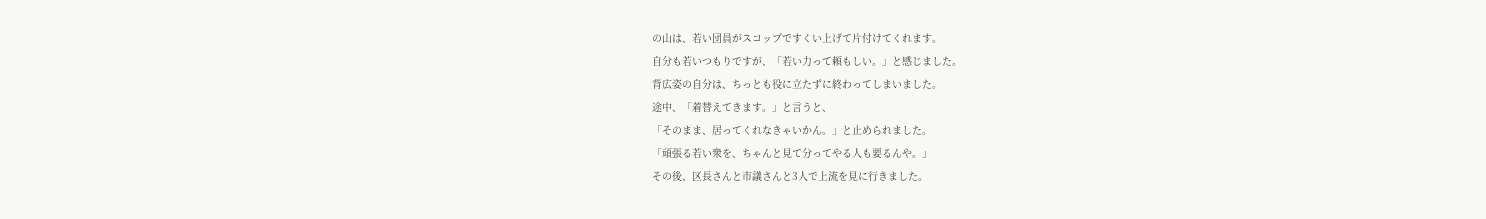の山は、若い団員がスコップですくい上げて片付けてくれます。
自分も若いつもりですが、「若い力って頼もしい。」と感じました。
背広姿の自分は、ちっとも役に立たずに終わってしまいました。
途中、「着替えてきます。」と言うと、
「そのまま、居ってくれなきゃいかん。」と止められました。
「頑張る若い衆を、ちゃんと見て分ってやる人も要るんや。」
その後、区長さんと市議さんと3人で上流を見に行きました。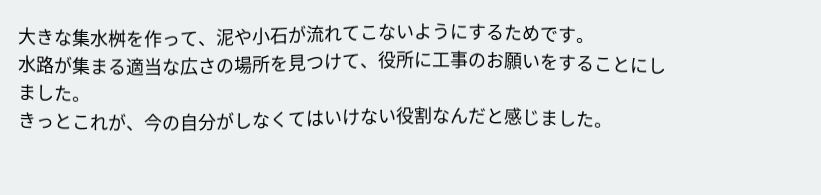大きな集水桝を作って、泥や小石が流れてこないようにするためです。
水路が集まる適当な広さの場所を見つけて、役所に工事のお願いをすることにしました。
きっとこれが、今の自分がしなくてはいけない役割なんだと感じました。